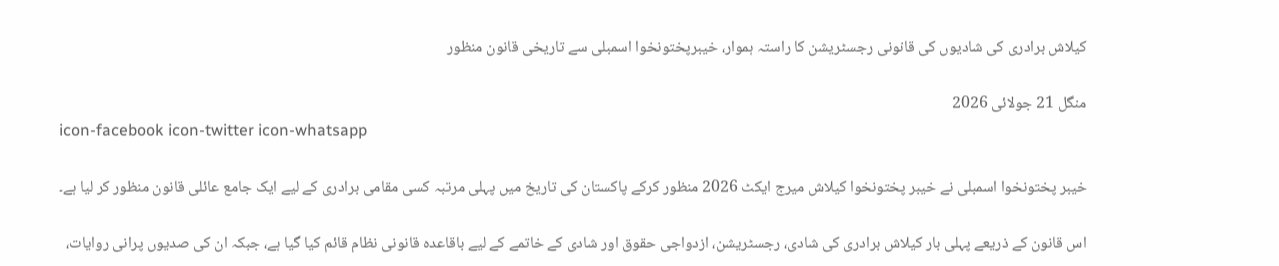کیلاش برادری کی شادیوں کی قانونی رجسٹریشن کا راستہ ہموار، خیبرپختونخوا اسمبلی سے تاریخی قانون منظور

منگل 21 جولائی 2026
icon-facebook icon-twitter icon-whatsapp

خیبر پختونخوا اسمبلی نے خیبر پختونخوا کیلاش میرج ایکٹ 2026 منظور کرکے پاکستان کی تاریخ میں پہلی مرتبہ کسی مقامی برادری کے لیے ایک جامع عائلی قانون منظور کر لیا ہے۔

اس قانون کے ذریعے پہلی بار کیلاش برادری کی شادی، رجسٹریشن، ازدواجی حقوق اور شادی کے خاتمے کے لیے باقاعدہ قانونی نظام قائم کیا گیا ہے، جبکہ ان کی صدیوں پرانی روایات،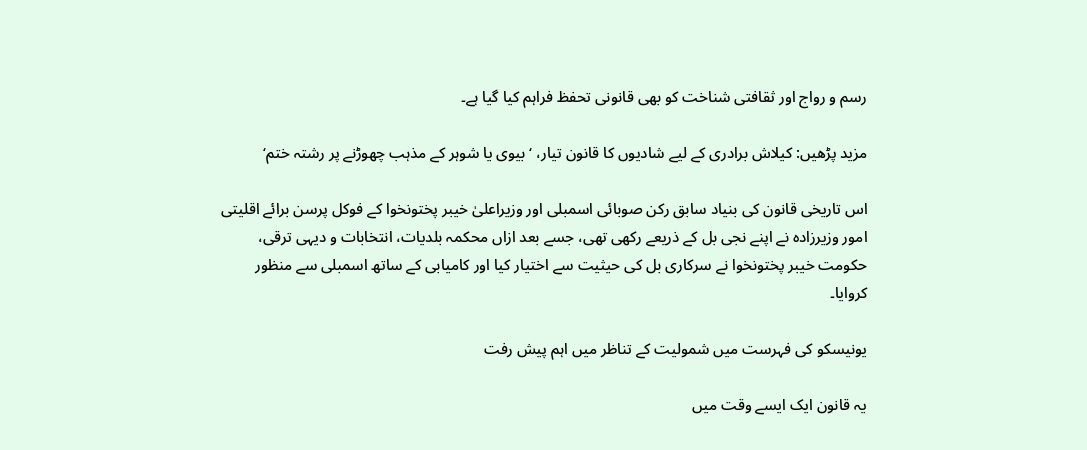رسم و رواج اور ثقافتی شناخت کو بھی قانونی تحفظ فراہم کیا گیا ہے۔

مزید پڑھیں: کیلاش برادری کے لیے شادیوں کا قانون تیار، ‘بیوی یا شوہر کے مذہب چھوڑنے پر رشتہ ختم‘

اس تاریخی قانون کی بنیاد سابق رکن صوبائی اسمبلی اور وزیراعلیٰ خیبر پختونخوا کے فوکل پرسن برائے اقلیتی امور وزیرزادہ نے اپنے نجی بل کے ذریعے رکھی تھی، جسے بعد ازاں محکمہ بلدیات، انتخابات و دیہی ترقی، حکومت خیبر پختونخوا نے سرکاری بل کی حیثیت سے اختیار کیا اور کامیابی کے ساتھ اسمبلی سے منظور کروایا۔

یونیسکو کی فہرست میں شمولیت کے تناظر میں اہم پیش رفت

یہ قانون ایک ایسے وقت میں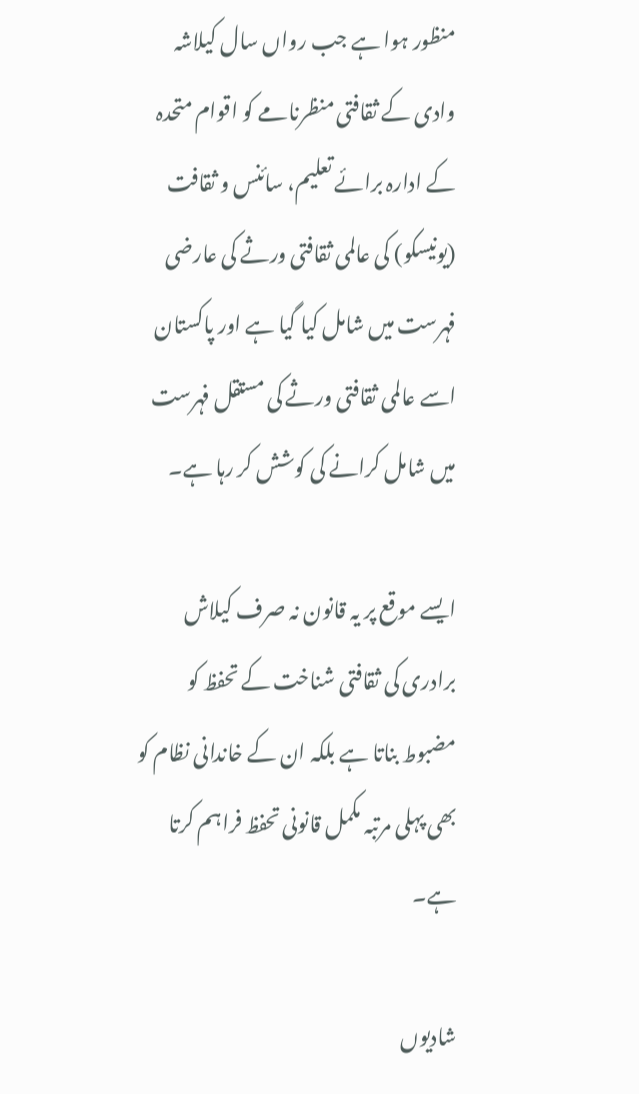منظور ہوا ہے جب رواں سال کیلاشہ وادی کے ثقافتی منظرنامے کو اقوام متحدہ کے ادارہ برائے تعلیم، سائنس و ثقافت (یونیسکو) کی عالمی ثقافتی ورثے کی عارضی فہرست میں شامل کیا گیا ہے اور پاکستان اسے عالمی ثقافتی ورثے کی مستقل فہرست میں شامل کرانے کی کوشش کر رہا ہے۔

ایسے موقع پر یہ قانون نہ صرف کیلاش برادری کی ثقافتی شناخت کے تحفظ کو مضبوط بناتا ہے بلکہ ان کے خاندانی نظام کو بھی پہلی مرتبہ مکمل قانونی تحفظ فراہم کرتا ہے۔

شادیوں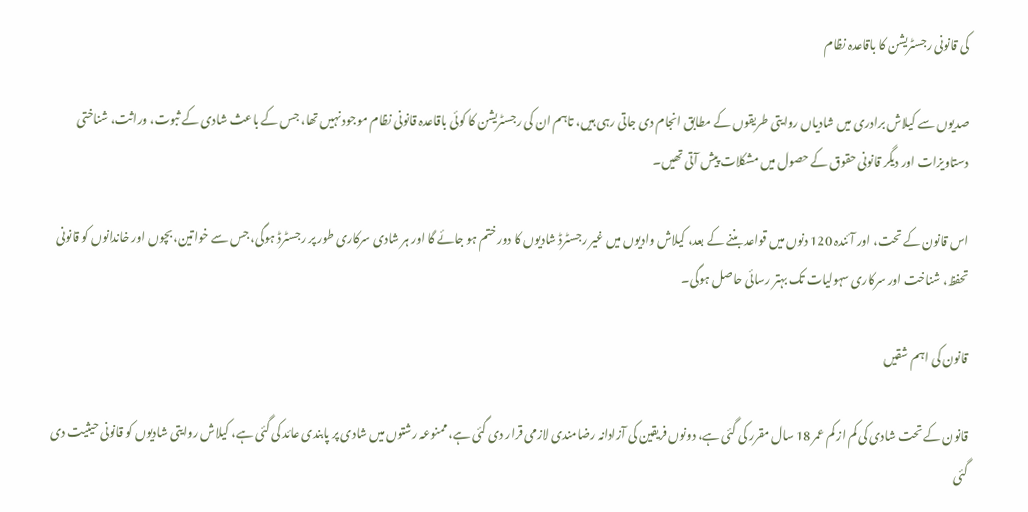کی قانونی رجسٹریشن کا باقاعدہ نظام

صدیوں سے کیلاش برادری میں شادیاں روایتی طریقوں کے مطابق انجام دی جاتی رہی ہیں، تاہم ان کی رجسٹریشن کا کوئی باقاعدہ قانونی نظام موجود نہیں تھا، جس کے باعث شادی کے ثبوت، وراثت، شناختی دستاویزات اور دیگر قانونی حقوق کے حصول میں مشکلات پیش آتی تھیں۔

اس قانون کے تحت، اور آئندہ 120 دنوں میں قواعد بننے کے بعد، کیلاش وادیوں میں غیر رجسٹرڈ شادیوں کا دور ختم ہو جائے گا اور ہر شادی سرکاری طور پر رجسٹرڈ ہوگی، جس سے خواتین، بچوں اور خاندانوں کو قانونی تحفظ، شناخت اور سرکاری سہولیات تک بہتر رسائی حاصل ہوگی۔

قانون کی اہم شقیں

قانون کے تحت شادی کی کم از کم عمر 18 سال مقرر کی گئی ہے، دونوں فریقین کی آزادانہ رضامندی لازمی قرار دی گئی ہے، ممنوعہ رشتوں میں شادی پر پابندی عائد کی گئی ہے، کیلاش روایتی شادیوں کو قانونی حیثیت دی گئی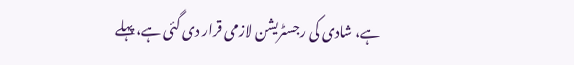ہے، شادی کی رجسٹریشن لازمی قرار دی گئی ہے، پہلے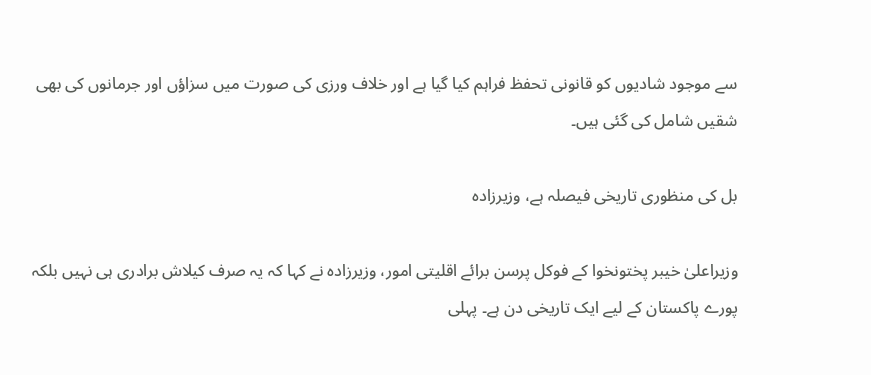سے موجود شادیوں کو قانونی تحفظ فراہم کیا گیا ہے اور خلاف ورزی کی صورت میں سزاؤں اور جرمانوں کی بھی شقیں شامل کی گئی ہیں۔

بل کی منظوری تاریخی فیصلہ ہے، وزیرزادہ

وزیراعلیٰ خیبر پختونخوا کے فوکل پرسن برائے اقلیتی امور، وزیرزادہ نے کہا کہ یہ صرف کیلاش برادری ہی نہیں بلکہ پورے پاکستان کے لیے ایک تاریخی دن ہے۔ پہلی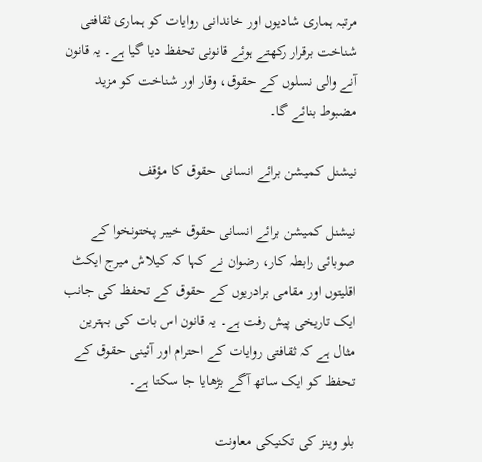مرتبہ ہماری شادیوں اور خاندانی روایات کو ہماری ثقافتی شناخت برقرار رکھتے ہوئے قانونی تحفظ دیا گیا ہے۔ یہ قانون آنے والی نسلوں کے حقوق، وقار اور شناخت کو مزید مضبوط بنائے گا۔

نیشنل کمیشن برائے انسانی حقوق کا مؤقف

نیشنل کمیشن برائے انسانی حقوق خیبر پختونخوا کے صوبائی رابطہ کار، رضوان نے کہا کہ کیلاش میرج ایکٹ اقلیتوں اور مقامی برادریوں کے حقوق کے تحفظ کی جانب ایک تاریخی پیش رفت ہے۔ یہ قانون اس بات کی بہترین مثال ہے کہ ثقافتی روایات کے احترام اور آئینی حقوق کے تحفظ کو ایک ساتھ آگے بڑھایا جا سکتا ہے۔

بلو وینز کی تکنیکی معاونت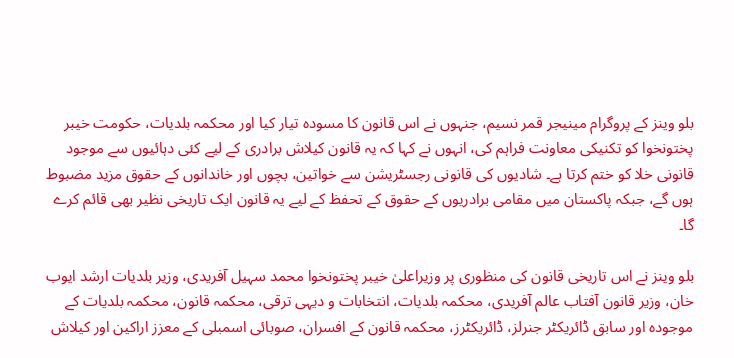بلو وینز کے پروگرام مینیجر قمر نسیم، جنہوں نے اس قانون کا مسودہ تیار کیا اور محکمہ بلدیات، حکومت خیبر پختونخوا کو تکنیکی معاونت فراہم کی، انہوں نے کہا کہ یہ قانون کیلاش برادری کے لیے کئی دہائیوں سے موجود قانونی خلا کو ختم کرتا ہے۔ شادیوں کی قانونی رجسٹریشن سے خواتین، بچوں اور خاندانوں کے حقوق مزید مضبوط ہوں گے، جبکہ پاکستان میں مقامی برادریوں کے حقوق کے تحفظ کے لیے یہ قانون ایک تاریخی نظیر بھی قائم کرے گا۔

بلو وینز نے اس تاریخی قانون کی منظوری پر وزیراعلیٰ خیبر پختونخوا محمد سہیل آفریدی، وزیر بلدیات ارشد ایوب خان، وزیر قانون آفتاب عالم آفریدی، محکمہ بلدیات، انتخابات و دیہی ترقی، محکمہ قانون، محکمہ بلدیات کے موجودہ اور سابق ڈائریکٹر جنرلز، ڈائریکٹرز، محکمہ قانون کے افسران، صوبائی اسمبلی کے معزز اراکین اور کیلاش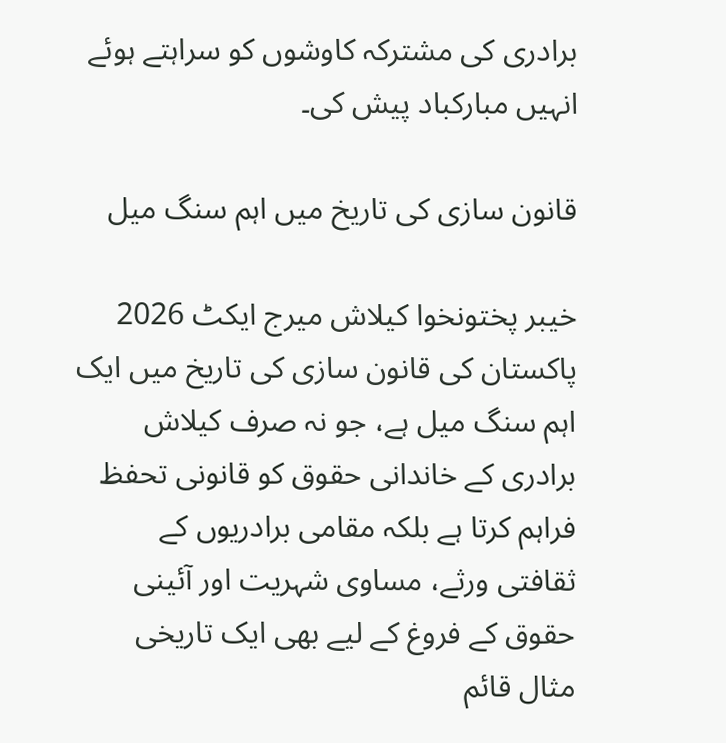برادری کی مشترکہ کاوشوں کو سراہتے ہوئے انہیں مبارکباد پیش کی۔

قانون سازی کی تاریخ میں اہم سنگ میل

خیبر پختونخوا کیلاش میرج ایکٹ 2026 پاکستان کی قانون سازی کی تاریخ میں ایک اہم سنگ میل ہے، جو نہ صرف کیلاش برادری کے خاندانی حقوق کو قانونی تحفظ فراہم کرتا ہے بلکہ مقامی برادریوں کے ثقافتی ورثے، مساوی شہریت اور آئینی حقوق کے فروغ کے لیے بھی ایک تاریخی مثال قائم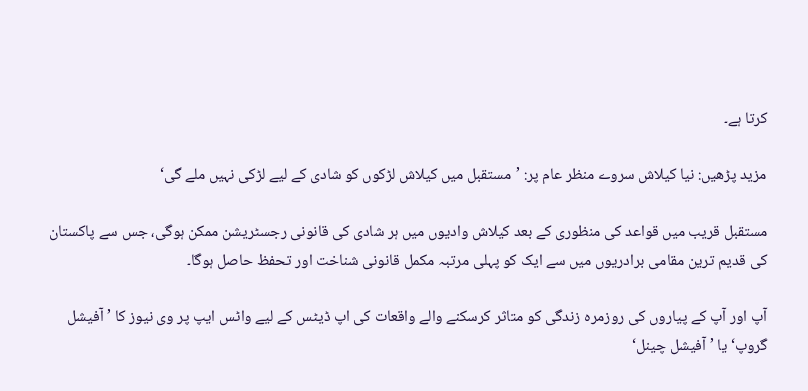کرتا ہے۔

مزید پڑھیں: نیا کیلاش سروے منظر عام پر: ’مستقبل میں کیلاش لڑکوں کو شادی کے لیے لڑکی نہیں ملے گی‘

مستقبل قریب میں قواعد کی منظوری کے بعد کیلاش وادیوں میں ہر شادی کی قانونی رجسٹریشن ممکن ہوگی، جس سے پاکستان کی قدیم ترین مقامی برادریوں میں سے ایک کو پہلی مرتبہ مکمل قانونی شناخت اور تحفظ حاصل ہوگا۔

آپ اور آپ کے پیاروں کی روزمرہ زندگی کو متاثر کرسکنے والے واقعات کی اپ ڈیٹس کے لیے واٹس ایپ پر وی نیوز کا ’آفیشل گروپ‘ یا ’آفیشل چینل‘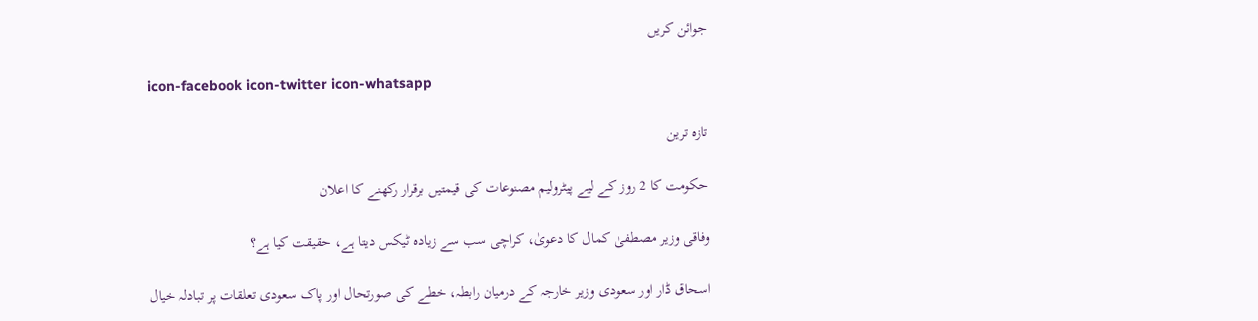جوائن کریں

icon-facebook icon-twitter icon-whatsapp

تازہ ترین

حکومت کا 2 روز کے لیے پیٹرولیم مصنوعات کی قیمتیں برقرار رکھنے کا اعلان

وفاقی وزیر مصطفیٰ کمال کا دعویٰ، کراچی سب سے زیادہ ٹیکس دیتا ہے، حقیقت کیا ہے؟

اسحاق ڈار اور سعودی وزیر خارجہ کے درمیان رابطہ، خطے کی صورتحال اور پاک سعودی تعلقات پر تبادلہ خیال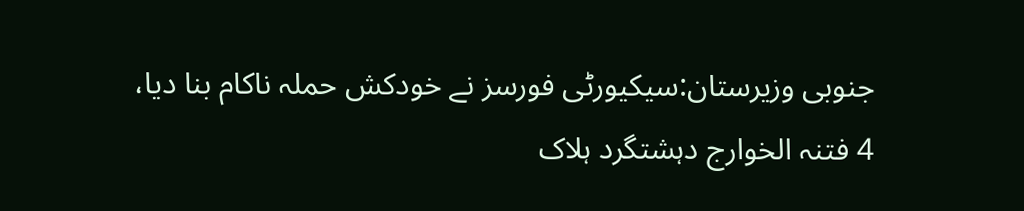جنوبی وزیرستان:سیکیورٹی فورسز نے خودکش حملہ ناکام بنا دیا، 4 فتنہ الخوارج دہشتگرد ہلاک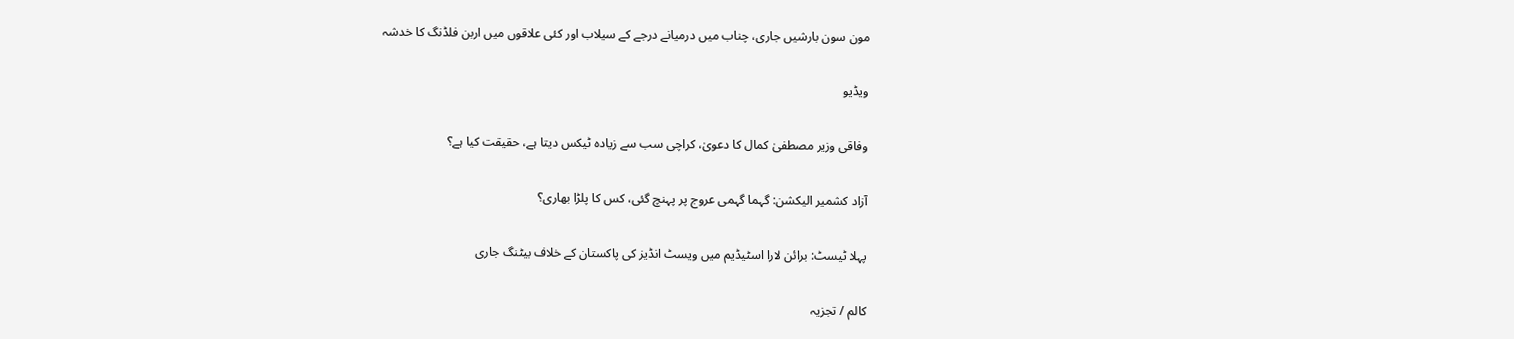مون سون بارشیں جاری، چناب میں درمیانے درجے کے سیلاب اور کئی علاقوں میں اربن فلڈنگ کا خدشہ

ویڈیو

وفاقی وزیر مصطفیٰ کمال کا دعویٰ، کراچی سب سے زیادہ ٹیکس دیتا ہے، حقیقت کیا ہے؟

آزاد کشمیر الیکشن: گہما گہمی عروج پر پہنچ گئی، کس کا پلڑا بھاری؟

پہلا ٹیسٹ: برائن لارا اسٹیڈیم میں ویسٹ انڈیز کی پاکستان کے خلاف بیٹنگ جاری

کالم / تجزیہ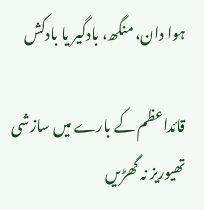ہوا دان، منگھ، بادگیر یا بادکش

قائداعظم کے بارے میں سازشی تھیوریز نہ گھڑیں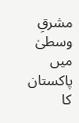مشرقِ وسطیٰ میں پاکستان کا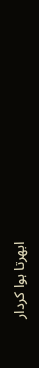ابھرتا ہوا کردار